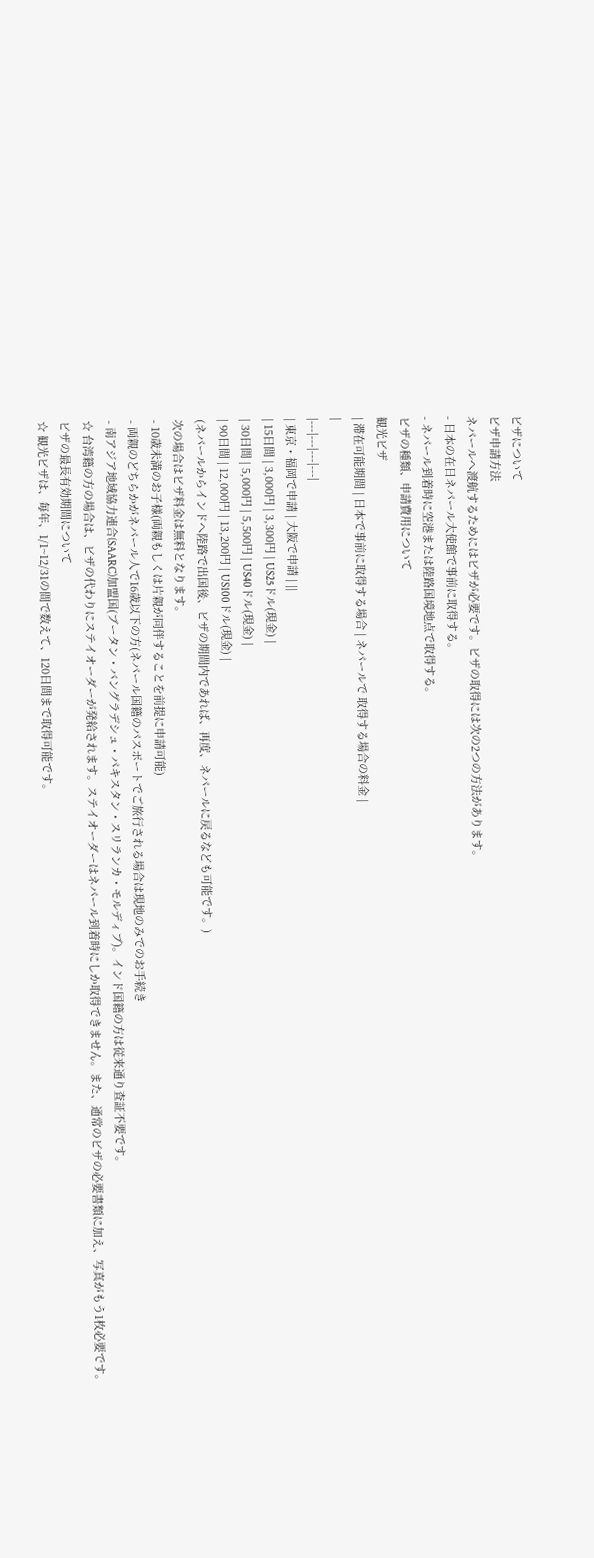ビザについて
ビザ申請方法
ネパールへ渡航するためにはビザが必要です。ビザの取得には次の2つの方法があります。
- 日本の在日ネパール大使館で事前に取得する。
- ネパール到着時に空港または陸路国境地点で取得する。
ビザの種類、申請費用について
観光ビザ
| 滞在可能期間 | 日本で事前に取得する場合 | ネパールで 取得する場合の料金 |
|
|---|---|---|---|
| 東京・福岡で申請 | 大阪で申請 | ||
| 15日間 | 3,000円 | 3,300円 | US25ドル(現金) |
| 30日間 | 5,000円 | 5,500円 | US40ドル(現金) |
| 90日間 | 12,000円 | 13,200円 | US100ドル(現金) |
(ネパールからインドへ陸路で出国後、ビザの期間内であれば、再度、ネパールに戻るなども可能です。)
次の場合はビザ料金は無料となります。
- 10歳未満のお子様(両親もしくは片親が同伴することを前提に申請可能)
- 両親のどちらかがネパール人で16歳以下の方(ネパール国籍のパスポートでご旅行される場合は現地のみでのお手続き
- 南アジア地域協力連合(SAARC)加盟国(ブータン・バングラデシュ・パキスタン・スリランカ・モルディブ)。インド国籍の方は従来通り査証不要です。
☆ 台湾籍の方の場合は、ビザの代わりにステイオーダーが発給されます。ステイオーダーはネパール到着時にしか取得できません。また、通常のビザの必要書類に加え、写真がもう1枚必要です。
ビザの最長有効期間について
☆ 観光ビザは、毎年、1/1~12/31の間で数えて、120日間まで取得可能です。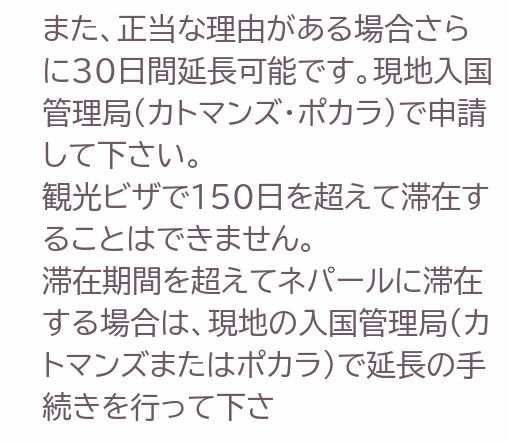また、正当な理由がある場合さらに30日間延長可能です。現地入国管理局(カトマンズ・ポカラ)で申請して下さい。
観光ビザで150日を超えて滞在することはできません。
滞在期間を超えてネパールに滞在する場合は、現地の入国管理局(カトマンズまたはポカラ)で延長の手続きを行って下さ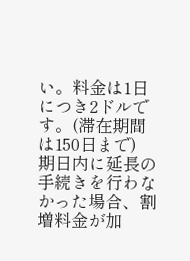い。料金は1日につき2ドルです。(滞在期間は150日まで)
期日内に延長の手続きを行わなかった場合、割増料金が加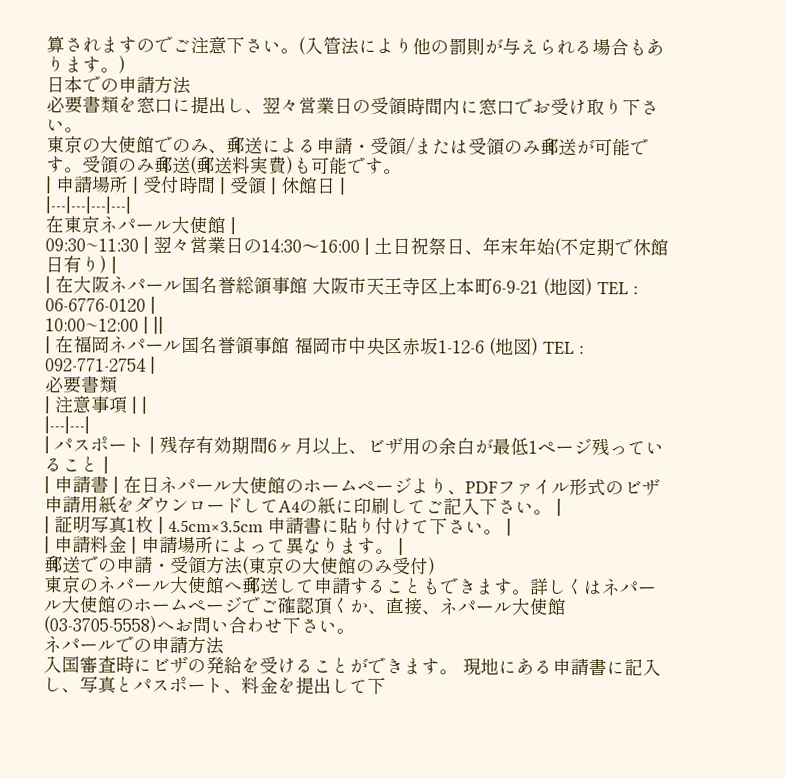算されますのでご注意下さい。(入管法により他の罰則が与えられる場合もあります。)
日本での申請方法
必要書類を窓口に提出し、翌々営業日の受領時間内に窓口でお受け取り下さい。
東京の大使館でのみ、郵送による申請・受領/または受領のみ郵送が可能です。受領のみ郵送(郵送料実費)も可能です。
| 申請場所 | 受付時間 | 受領 | 休館日 |
|---|---|---|---|
在東京ネパール大使館 |
09:30~11:30 | 翌々営業日の14:30〜16:00 | 土日祝祭日、年末年始(不定期で休館日有り) |
| 在大阪ネパール国名誉総領事館 大阪市天王寺区上本町6-9-21 (地図) TEL : 06-6776-0120 |
10:00~12:00 | ||
| 在福岡ネパール国名誉領事館 福岡市中央区赤坂1-12-6 (地図) TEL : 092-771-2754 |
必要書類
| 注意事項 | |
|---|---|
| パスポート | 残存有効期間6ヶ月以上、ビザ用の余白が最低1ページ残っていること |
| 申請書 | 在日ネパール大使館のホームページより、PDFファイル形式のビザ申請用紙をダウンロードしてA4の紙に印刷してご記入下さい。 |
| 証明写真1枚 | 4.5cm×3.5cm 申請書に貼り付けて下さい。 |
| 申請料金 | 申請場所によって異なります。 |
郵送での申請・受領方法(東京の大使館のみ受付)
東京のネパール大使館へ郵送して申請することもできます。詳しくはネパール大使館のホームページでご確認頂くか、直接、ネパール大使館(03-3705-5558)へお問い合わせ下さい。
ネパールでの申請方法
入国審査時にビザの発給を受けることができます。 現地にある申請書に記入し、写真とパスポート、料金を提出して下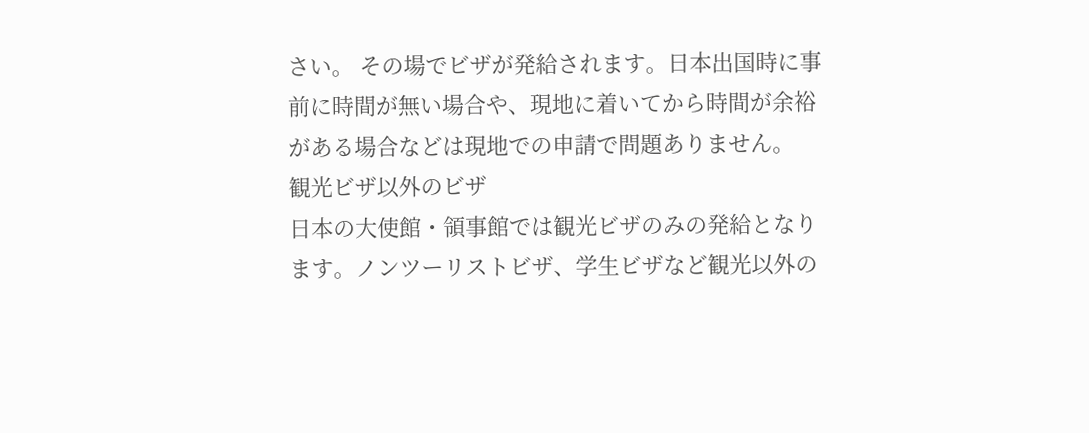さい。 その場でビザが発給されます。日本出国時に事前に時間が無い場合や、現地に着いてから時間が余裕がある場合などは現地での申請で問題ありません。
観光ビザ以外のビザ
日本の大使館・領事館では観光ビザのみの発給となります。ノンツーリストビザ、学生ビザなど観光以外の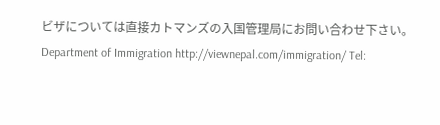ビザについては直接カトマンズの入国管理局にお問い合わせ下さい。
Department of Immigration http://viewnepal.com/immigration/ Tel: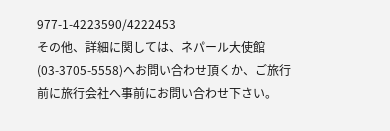977-1-4223590/4222453
その他、詳細に関しては、ネパール大使館(03-3705-5558)へお問い合わせ頂くか、ご旅行前に旅行会社へ事前にお問い合わせ下さい。